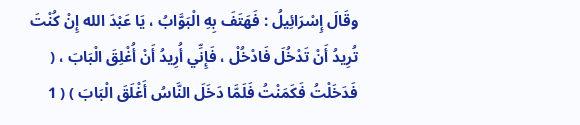وقَالَ إِسْرَائِيلُ : فَهَتَفَ بِهِ الْبَوَّابُ ، يَا عَبْدَ الله إِنْ كُنْتَ تُرِيدُ أَنْ تَدْخُلَ فَادْخُلْ ، فَإِنِّي أُرِيدُ أَنْ أُغْلِقَ الْبَابَ ، ( فَدَخَلْتُ فَكَمَنْتُ فَلَمَّا دَخَلَ النَّاسُ أَغْلَقَ الْبَابَ ) ( 1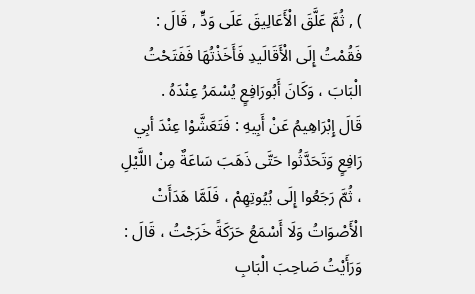) , ثُمَّ عَلَّقَ الْأَعَالِيقَ عَلَى وَدٍّ , قَالَ : فَقُمْتُ إِلَى الْأَقَالَيدِ فَأَخَذْتُهَا فَفَتَحْتُ الْبَابَ ، وَكَانَ أَبُورَافِعٍ يُسْمَرُ عِنْدَهُ .
قَالَ إِبْرَاهِيمُ عَنْ أَبِيهِ : فَتَعَشَّوْا عِنْدَ أبِي رَافِعٍ وَتَحَدَّثُوا حَتَّى ذَهَبَ سَاعَةٌ مِنْ اللَّيْلِ ، ثُمَّ رَجَعُوا إِلَى بُيُوتِهِمْ ، فَلَمَّا هَدَأَتْ الْأَصْوَاتُ وَلَا أَسْمَعُ حَرَكَةً خَرَجْتُ ، قَالَ : وَرَأَيْتُ صَاحِبَ الْبَابِ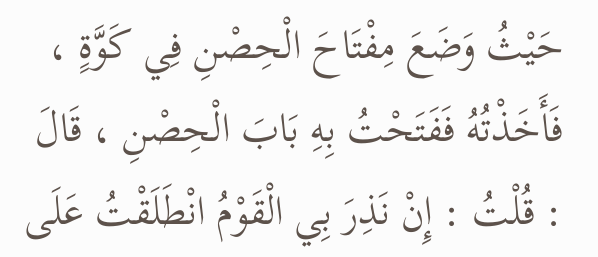حَيْثُ وَضَعَ مِفْتَاحَ الْحِصْنِ فِي كَوَّةٍ ، فَأَخَذْتُهُ فَفَتَحْتُ بِهِ بَابَ الْحِصْنِ ، قَالَ : قُلْتُ : إِنْ نَذِرَ بِي الْقَوْمُ انْطَلَقْتُ عَلَى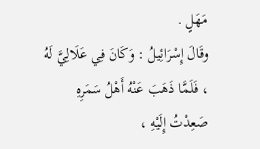مَهَلٍ .
وقَالَ إِسْرَائِيلُ : وَكَانَ فِي عَلَالِيَّ لَهُ ، فَلَمَّا ذَهَبَ عَنْهُ أَهْلُ سَمَرِهِ صَعِدْتُ إِلَيْهِ ،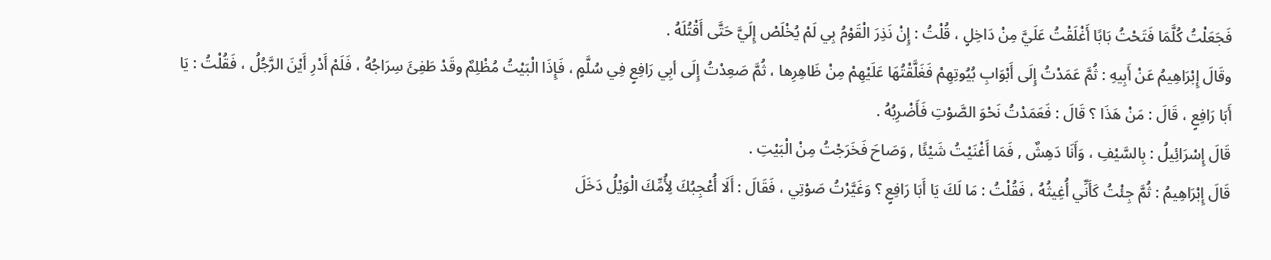فَجَعَلْتُ كُلَّمَا فَتَحْتُ بَابًا أَغْلَقْتُ عَلَيَّ مِنْ دَاخِلٍ ، قُلْتُ : إِنْ نَذِرَ الْقَوْمُ بِي لَمْ يُخْلَصْ إِلَيَّ حَتَّى أَقْتُلَهُ .
وقَالَ إِبْرَاهِيمُ عَنْ أَبِيهِ : ثُمَّ عَمَدْتُ إِلَى أَبْوَابِ بُيُوتِهِمْ فَغَلَّقْتُهَا عَلَيْهِمْ مِنْ ظَاهِرِها ، ثُمَّ صَعِدْتُ إِلَى أبِي رَافِعٍ فِي سُلَّمٍ ، فَإِذَا الْبَيْتُ مُظْلِمٌ وقَدْ طَفِئَ سِرَاجُهُ ، فَلَمْ أَدْرِ أَيْنَ الرَّجُلُ ، فَقُلْتُ : يَا أَبَا رَافِعٍ ، قَالَ : مَنْ هَذَا ؟ قَالَ : فَعَمَدْتُ نَحْوَ الصَّوْتِ فَأَضْرِبُهُ .
قَالَ إِسْرَائِيلُ : بِالسَّيْفِ ، وَأَنَا دَهِشٌ , فَمَا أَغْنَيْتُ شَيْئًا , وَصَاحَ فَخَرَجْتُ مِنْ الْبَيْتِ .
قَالَ إِبْرَاهِيمُ : ثُمَّ جِئْتُ كَأَنِّي أُغِيثُهُ ، فَقُلْتُ : مَا لَكَ يَا أَبَا رَافِعٍ ؟ وَغَيَّرْتُ صَوْتِي ، فَقَالَ : أَلَا أُعْجِبُكَ لِأُمِّكَ الْوَيْلُ دَخَلَ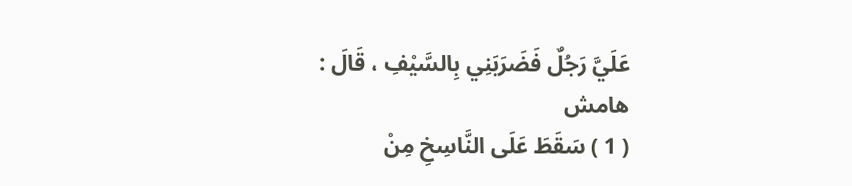عَلَيَّ رَجُلٌ فَضَرَبَنِي بِالسَّيْفِ ، قَالَ :
هامش
( 1 ) سَقَطَ عَلَى النَّاسِخِ مِنْ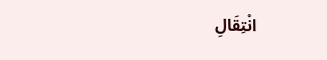انْتِقَالِ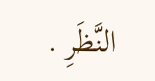النَّظَرِ .